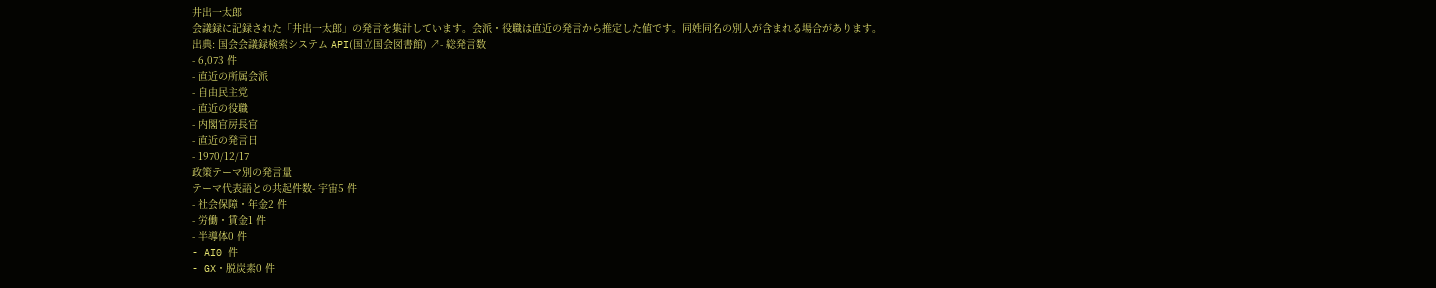井出一太郎
会議録に記録された「井出一太郎」の発言を集計しています。会派・役職は直近の発言から推定した値です。同姓同名の別人が含まれる場合があります。
出典: 国会会議録検索システム API(国立国会図書館) ↗- 総発言数
- 6,073 件
- 直近の所属会派
- 自由民主党
- 直近の役職
- 内閣官房長官
- 直近の発言日
- 1970/12/17
政策テーマ別の発言量
テーマ代表語との共起件数- 宇宙5 件
- 社会保障・年金2 件
- 労働・賃金1 件
- 半導体0 件
- AI0 件
- GX・脱炭素0 件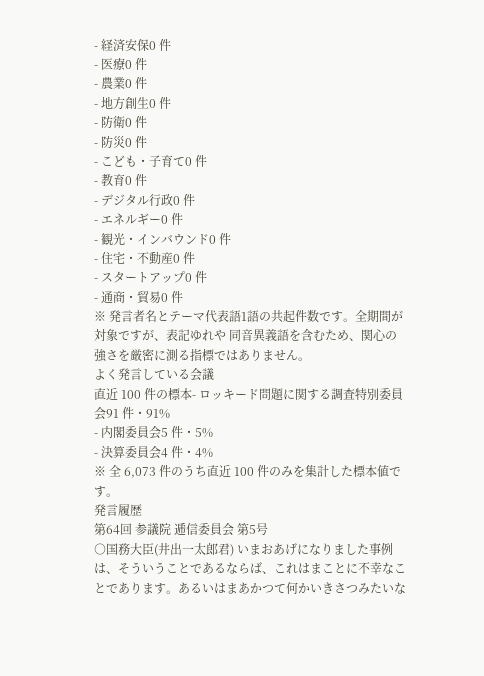- 経済安保0 件
- 医療0 件
- 農業0 件
- 地方創生0 件
- 防衛0 件
- 防災0 件
- こども・子育て0 件
- 教育0 件
- デジタル行政0 件
- エネルギー0 件
- 観光・インバウンド0 件
- 住宅・不動産0 件
- スタートアップ0 件
- 通商・貿易0 件
※ 発言者名とテーマ代表語1語の共起件数です。全期間が対象ですが、表記ゆれや 同音異義語を含むため、関心の強さを厳密に測る指標ではありません。
よく発言している会議
直近 100 件の標本- ロッキード問題に関する調査特別委員会91 件・91%
- 内閣委員会5 件・5%
- 決算委員会4 件・4%
※ 全 6,073 件のうち直近 100 件のみを集計した標本値です。
発言履歴
第64回 参議院 逓信委員会 第5号
○国務大臣(井出一太郎君) いまおあげになりました事例は、そういうことであるならば、これはまことに不幸なことであります。あるいはまあかつて何かいきさつみたいな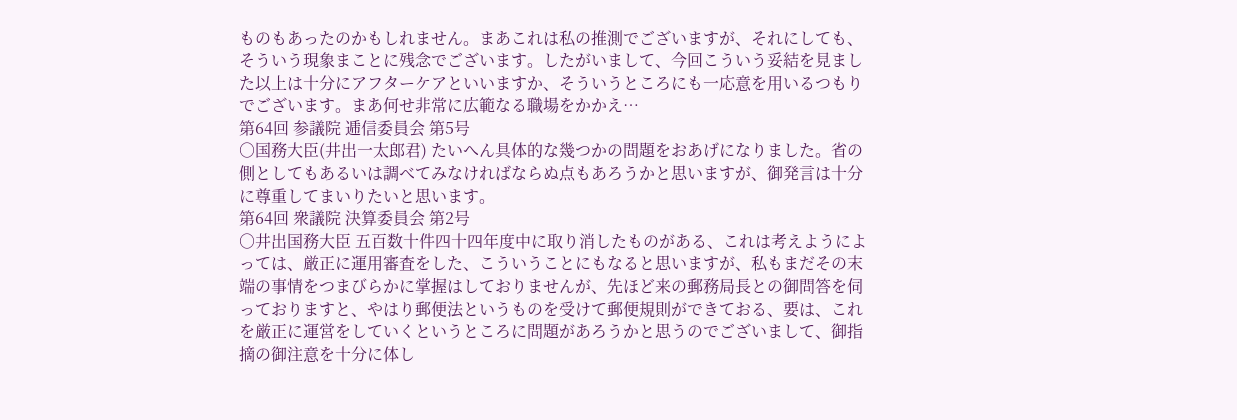ものもあったのかもしれません。まあこれは私の推測でございますが、それにしても、そういう現象まことに残念でございます。したがいまして、今回こういう妥結を見ました以上は十分にアフターケアといいますか、そういうところにも一応意を用いるつもりでございます。まあ何せ非常に広範なる職場をかかえ…
第64回 参議院 逓信委員会 第5号
○国務大臣(井出一太郎君) たいへん具体的な幾つかの問題をおあげになりました。省の側としてもあるいは調べてみなければならぬ点もあろうかと思いますが、御発言は十分に尊重してまいりたいと思います。
第64回 衆議院 決算委員会 第2号
○井出国務大臣 五百数十件四十四年度中に取り消したものがある、これは考えようによっては、厳正に運用審査をした、こういうことにもなると思いますが、私もまだその末端の事情をつまびらかに掌握はしておりませんが、先ほど来の郵務局長との御問答を伺っておりますと、やはり郵便法というものを受けて郵便規則ができておる、要は、これを厳正に運営をしていくというところに問題があろうかと思うのでございまして、御指摘の御注意を十分に体し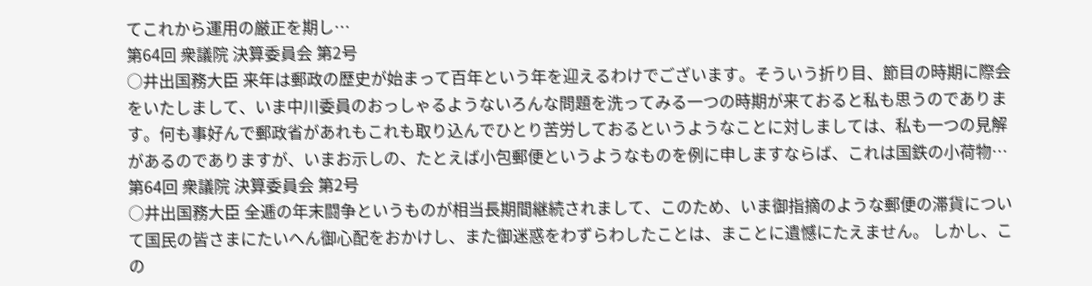てこれから運用の厳正を期し…
第64回 衆議院 決算委員会 第2号
○井出国務大臣 来年は郵政の歴史が始まって百年という年を迎えるわけでございます。そういう折り目、節目の時期に際会をいたしまして、いま中川委員のおっしゃるようないろんな問題を洗ってみる一つの時期が来ておると私も思うのであります。何も事好んで郵政省があれもこれも取り込んでひとり苦労しておるというようなことに対しましては、私も一つの見解があるのでありますが、いまお示しの、たとえば小包郵便というようなものを例に申しますならば、これは国鉄の小荷物…
第64回 衆議院 決算委員会 第2号
○井出国務大臣 全逓の年末闘争というものが相当長期間継続されまして、このため、いま御指摘のような郵便の滞貨について国民の皆さまにたいへん御心配をおかけし、また御迷惑をわずらわしたことは、まことに遺憾にたえません。 しかし、この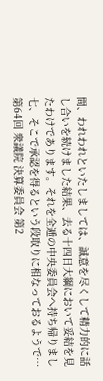間、われわれといたしましては、誠意を尽くして精力的に話し合いを続けました結果、去る十四日大綱において妥結を見たわけであります。それを全逓の中央委員会へ持ち帰りまし七、そこで承認を得るという段取りに相なっておるようで…
第64回 衆議院 決算委員会 第2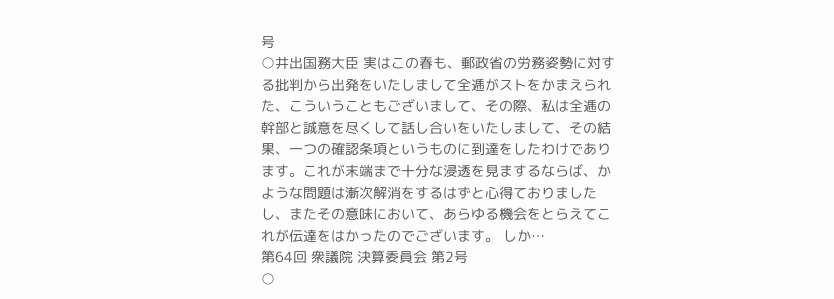号
○井出国務大臣 実はこの春も、郵政省の労務姿勢に対する批判から出発をいたしまして全逓がストをかまえられた、こういうこともございまして、その際、私は全逓の幹部と誠意を尽くして話し合いをいたしまして、その結果、一つの確認条項というものに到達をしたわけであります。これが末端まで十分な浸透を見まするならば、かような問題は漸次解消をするはずと心得ておりましたし、またその意味において、あらゆる機会をとらえてこれが伝達をはかったのでございます。 しか…
第64回 衆議院 決算委員会 第2号
○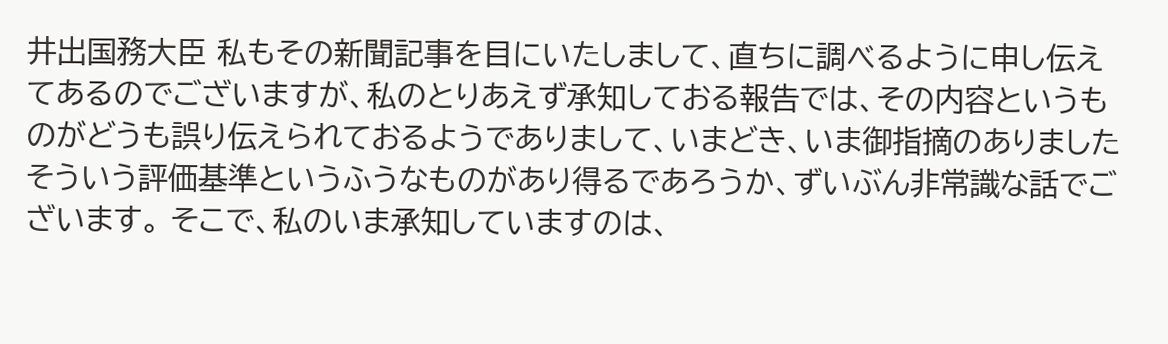井出国務大臣 私もその新聞記事を目にいたしまして、直ちに調べるように申し伝えてあるのでございますが、私のとりあえず承知しておる報告では、その内容というものがどうも誤り伝えられておるようでありまして、いまどき、いま御指摘のありましたそういう評価基準というふうなものがあり得るであろうか、ずいぶん非常識な話でございます。 そこで、私のいま承知していますのは、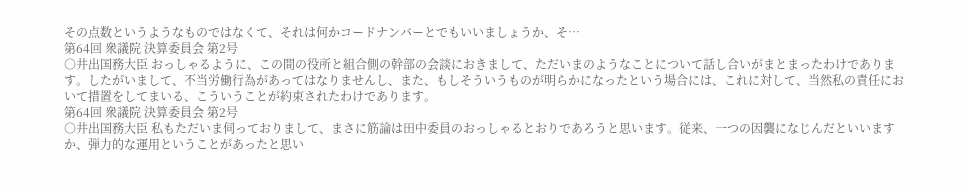その点数というようなものではなくて、それは何かコードナンバーとでもいいましょうか、そ…
第64回 衆議院 決算委員会 第2号
○井出国務大臣 おっしゃるように、この間の役所と組合側の幹部の会談におきまして、ただいまのようなことについて話し合いがまとまったわけであります。したがいまして、不当労働行為があってはなりませんし、また、もしそういうものが明らかになったという場合には、これに対して、当然私の責任において措置をしてまいる、こういうことが約束されたわけであります。
第64回 衆議院 決算委員会 第2号
○井出国務大臣 私もただいま伺っておりまして、まさに筋論は田中委員のおっしゃるとおりであろうと思います。従来、一つの因襲になじんだといいますか、弾力的な運用ということがあったと思い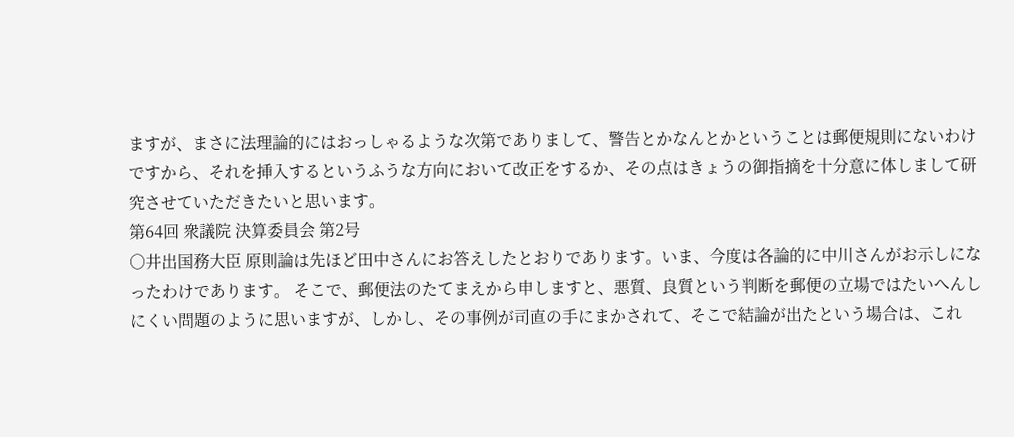ますが、まさに法理論的にはおっしゃるような次第でありまして、警告とかなんとかということは郵便規則にないわけですから、それを挿入するというふうな方向において改正をするか、その点はきょうの御指摘を十分意に体しまして研究させていただきたいと思います。
第64回 衆議院 決算委員会 第2号
○井出国務大臣 原則論は先ほど田中さんにお答えしたとおりであります。いま、今度は各論的に中川さんがお示しになったわけであります。 そこで、郵便法のたてまえから申しますと、悪質、良質という判断を郵便の立場ではたいへんしにくい問題のように思いますが、しかし、その事例が司直の手にまかされて、そこで結論が出たという場合は、これ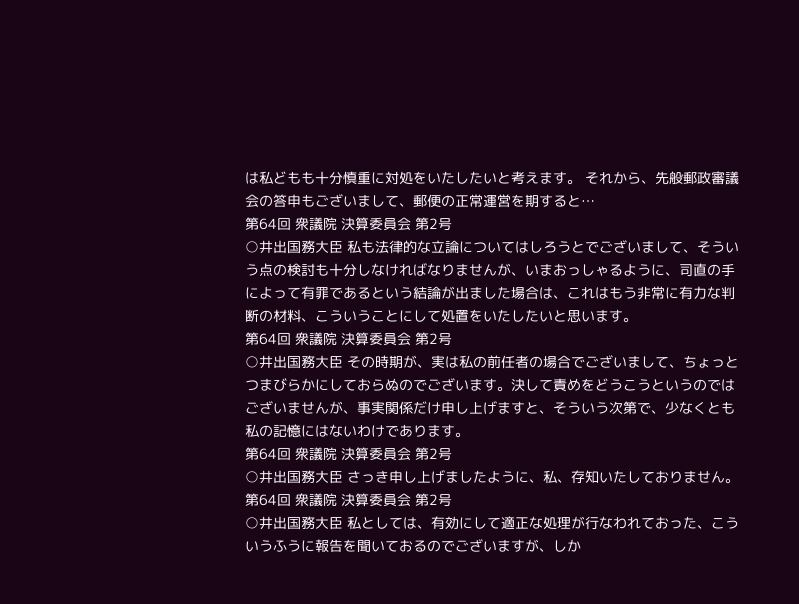は私どもも十分慎重に対処をいたしたいと考えます。 それから、先般郵政審議会の答申もございまして、郵便の正常運営を期すると…
第64回 衆議院 決算委員会 第2号
○井出国務大臣 私も法律的な立論についてはしろうとでございまして、そういう点の検討も十分しなければなりませんが、いまおっしゃるように、司直の手によって有罪であるという結論が出ました場合は、これはもう非常に有力な判断の材料、こういうことにして処置をいたしたいと思います。
第64回 衆議院 決算委員会 第2号
○井出国務大臣 その時期が、実は私の前任者の場合でございまして、ちょっとつまびらかにしておらぬのでございます。決して責めをどうこうというのではございませんが、事実関係だけ申し上げますと、そういう次第で、少なくとも私の記憶にはないわけであります。
第64回 衆議院 決算委員会 第2号
○井出国務大臣 さっき申し上げましたように、私、存知いたしておりません。
第64回 衆議院 決算委員会 第2号
○井出国務大臣 私としては、有効にして適正な処理が行なわれておった、こういうふうに報告を聞いておるのでございますが、しか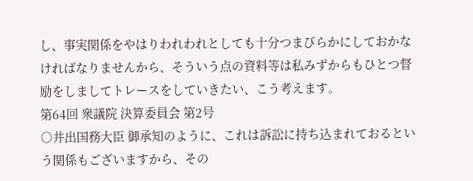し、事実関係をやはりわれわれとしても十分つまびらかにしておかなければなりませんから、そういう点の資料等は私みずからもひとつ督励をしましてトレースをしていきたい、こう考えます。
第64回 衆議院 決算委員会 第2号
○井出国務大臣 御承知のように、これは訴訟に持ち込まれておるという関係もございますから、その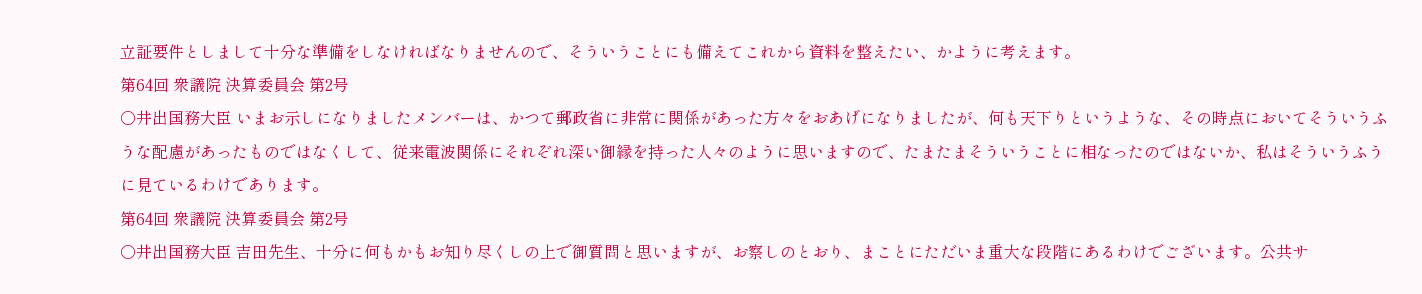立証要件としまして十分な準備をしなければなりませんので、そういうことにも備えてこれから資料を整えたい、かように考えます。
第64回 衆議院 決算委員会 第2号
○井出国務大臣 いまお示しになりましたメンバーは、かつて郵政省に非常に関係があった方々をおあげになりましたが、何も天下りというような、その時点においてそういうふうな配慮があったものではなくして、従来電波関係にそれぞれ深い御縁を持った人々のように思いますので、たまたまそういうことに相なったのではないか、私はそういうふうに見ているわけであります。
第64回 衆議院 決算委員会 第2号
○井出国務大臣 吉田先生、十分に何もかもお知り尽くしの上で御質問と思いますが、お察しのとおり、まことにただいま重大な段階にあるわけでございます。公共サ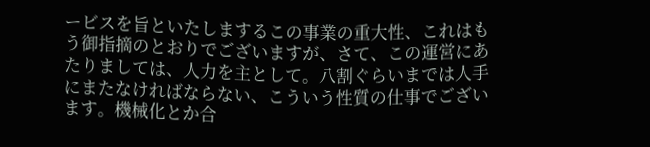ービスを旨といたしまするこの事業の重大性、これはもう御指摘のとおりでございますが、さて、この運営にあたりましては、人力を主として。八割ぐらいまでは人手にまたなければならない、こういう性質の仕事でございます。機械化とか合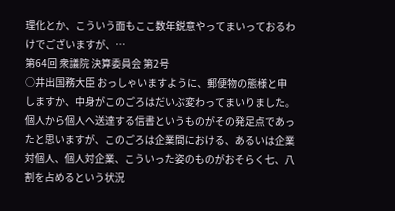理化とか、こういう面もここ数年鋭意やってまいっておるわけでございますが、…
第64回 衆議院 決算委員会 第2号
○井出国務大臣 おっしゃいますように、郵便物の態様と申しますか、中身がこのごろはだいぶ変わってまいりました。個人から個人へ送達する信書というものがその発足点であったと思いますが、このごろは企業間における、あるいは企業対個人、個人対企業、こういった姿のものがおそらく七、八割を占めるという状況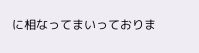に相なってまいっておりま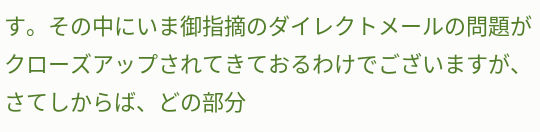す。その中にいま御指摘のダイレクトメールの問題がクローズアップされてきておるわけでございますが、さてしからば、どの部分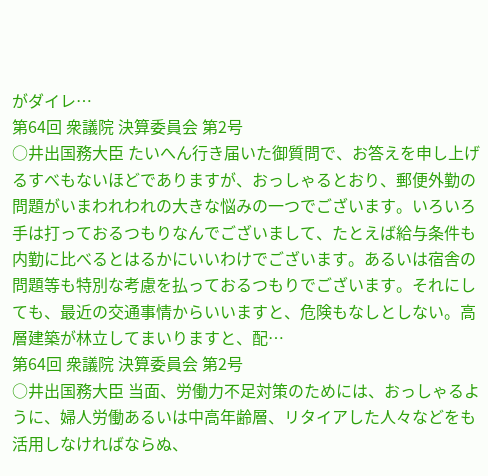がダイレ…
第64回 衆議院 決算委員会 第2号
○井出国務大臣 たいへん行き届いた御質問で、お答えを申し上げるすべもないほどでありますが、おっしゃるとおり、郵便外勤の問題がいまわれわれの大きな悩みの一つでございます。いろいろ手は打っておるつもりなんでございまして、たとえば給与条件も内勤に比べるとはるかにいいわけでございます。あるいは宿舎の問題等も特別な考慮を払っておるつもりでございます。それにしても、最近の交通事情からいいますと、危険もなしとしない。高層建築が林立してまいりますと、配…
第64回 衆議院 決算委員会 第2号
○井出国務大臣 当面、労働力不足対策のためには、おっしゃるように、婦人労働あるいは中高年齢層、リタイアした人々などをも活用しなければならぬ、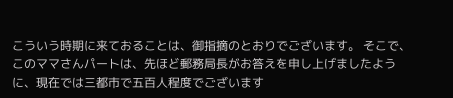こういう時期に来ておることは、御指摘のとおりでございます。 そこで、このママさんパートは、先ほど郵務局長がお答えを申し上げましたように、現在では三都市で五百人程度でございます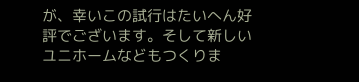が、幸いこの試行はたいへん好評でございます。そして新しいユニホームなどもつくりま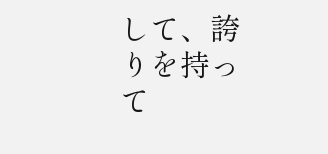して、誇りを持って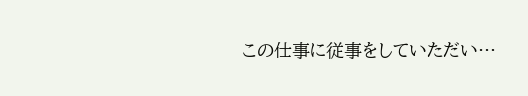この仕事に従事をしていただい…